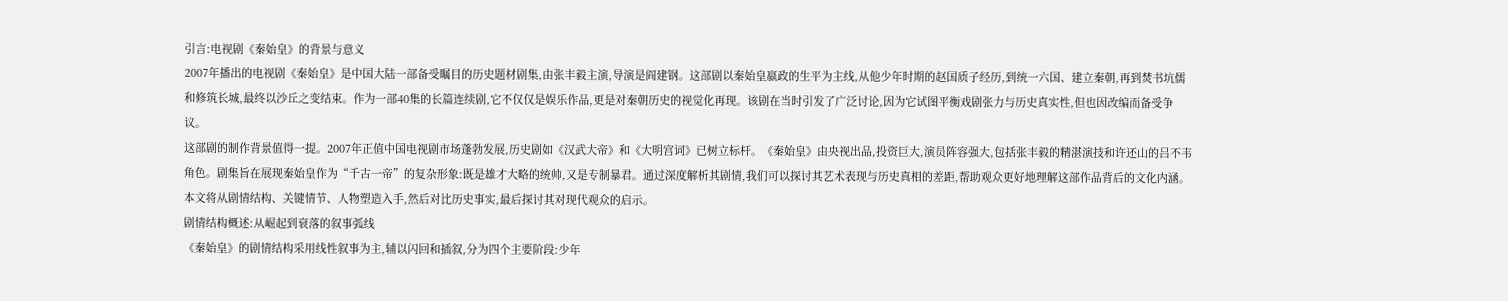引言:电视剧《秦始皇》的背景与意义
2007年播出的电视剧《秦始皇》是中国大陆一部备受瞩目的历史题材剧集,由张丰毅主演,导演是阎建钢。这部剧以秦始皇嬴政的生平为主线,从他少年时期的赵国质子经历,到统一六国、建立秦朝,再到焚书坑儒和修筑长城,最终以沙丘之变结束。作为一部40集的长篇连续剧,它不仅仅是娱乐作品,更是对秦朝历史的视觉化再现。该剧在当时引发了广泛讨论,因为它试图平衡戏剧张力与历史真实性,但也因改编而备受争议。
这部剧的制作背景值得一提。2007年正值中国电视剧市场蓬勃发展,历史剧如《汉武大帝》和《大明宫词》已树立标杆。《秦始皇》由央视出品,投资巨大,演员阵容强大,包括张丰毅的精湛演技和许还山的吕不韦角色。剧集旨在展现秦始皇作为“千古一帝”的复杂形象:既是雄才大略的统帅,又是专制暴君。通过深度解析其剧情,我们可以探讨其艺术表现与历史真相的差距,帮助观众更好地理解这部作品背后的文化内涵。本文将从剧情结构、关键情节、人物塑造入手,然后对比历史事实,最后探讨其对现代观众的启示。
剧情结构概述:从崛起到衰落的叙事弧线
《秦始皇》的剧情结构采用线性叙事为主,辅以闪回和插叙,分为四个主要阶段:少年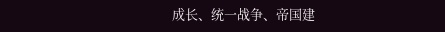成长、统一战争、帝国建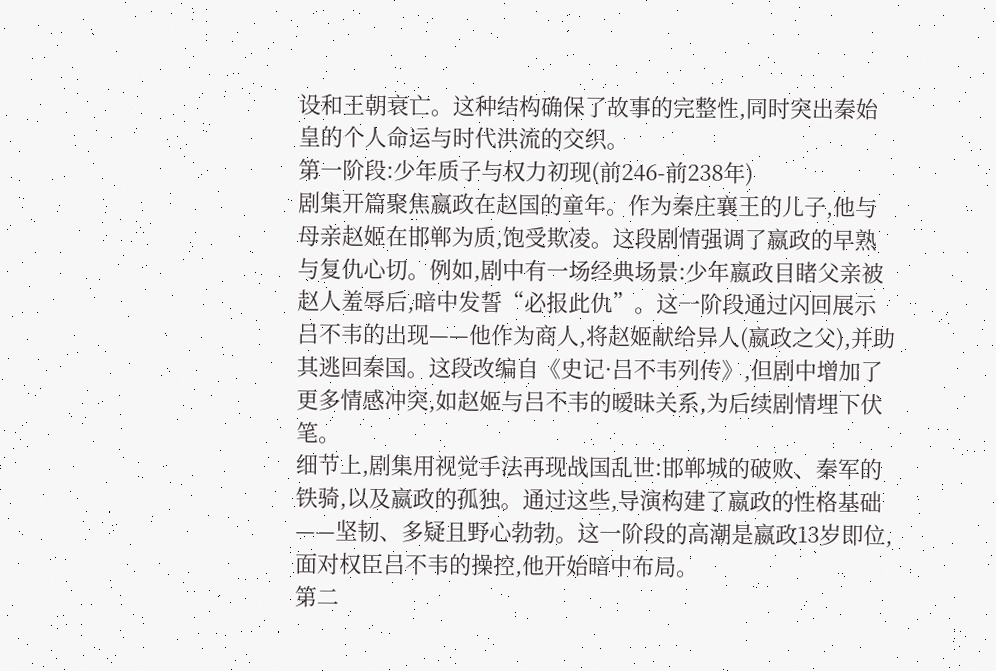设和王朝衰亡。这种结构确保了故事的完整性,同时突出秦始皇的个人命运与时代洪流的交织。
第一阶段:少年质子与权力初现(前246-前238年)
剧集开篇聚焦嬴政在赵国的童年。作为秦庄襄王的儿子,他与母亲赵姬在邯郸为质,饱受欺凌。这段剧情强调了嬴政的早熟与复仇心切。例如,剧中有一场经典场景:少年嬴政目睹父亲被赵人羞辱后,暗中发誓“必报此仇”。这一阶段通过闪回展示吕不韦的出现——他作为商人,将赵姬献给异人(嬴政之父),并助其逃回秦国。这段改编自《史记·吕不韦列传》,但剧中增加了更多情感冲突,如赵姬与吕不韦的暧昧关系,为后续剧情埋下伏笔。
细节上,剧集用视觉手法再现战国乱世:邯郸城的破败、秦军的铁骑,以及嬴政的孤独。通过这些,导演构建了嬴政的性格基础——坚韧、多疑且野心勃勃。这一阶段的高潮是嬴政13岁即位,面对权臣吕不韦的操控,他开始暗中布局。
第二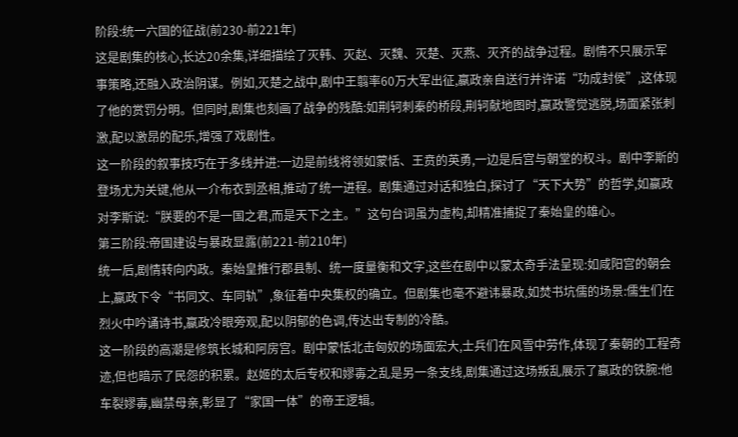阶段:统一六国的征战(前230-前221年)
这是剧集的核心,长达20余集,详细描绘了灭韩、灭赵、灭魏、灭楚、灭燕、灭齐的战争过程。剧情不只展示军事策略,还融入政治阴谋。例如,灭楚之战中,剧中王翦率60万大军出征,嬴政亲自送行并许诺“功成封侯”,这体现了他的赏罚分明。但同时,剧集也刻画了战争的残酷:如荆轲刺秦的桥段,荆轲献地图时,嬴政警觉逃脱,场面紧张刺激,配以激昂的配乐,增强了戏剧性。
这一阶段的叙事技巧在于多线并进:一边是前线将领如蒙恬、王贲的英勇,一边是后宫与朝堂的权斗。剧中李斯的登场尤为关键,他从一介布衣到丞相,推动了统一进程。剧集通过对话和独白,探讨了“天下大势”的哲学,如嬴政对李斯说:“朕要的不是一国之君,而是天下之主。”这句台词虽为虚构,却精准捕捉了秦始皇的雄心。
第三阶段:帝国建设与暴政显露(前221-前210年)
统一后,剧情转向内政。秦始皇推行郡县制、统一度量衡和文字,这些在剧中以蒙太奇手法呈现:如咸阳宫的朝会上,嬴政下令“书同文、车同轨”,象征着中央集权的确立。但剧集也毫不避讳暴政,如焚书坑儒的场景:儒生们在烈火中吟诵诗书,嬴政冷眼旁观,配以阴郁的色调,传达出专制的冷酷。
这一阶段的高潮是修筑长城和阿房宫。剧中蒙恬北击匈奴的场面宏大,士兵们在风雪中劳作,体现了秦朝的工程奇迹,但也暗示了民怨的积累。赵姬的太后专权和嫪毐之乱是另一条支线,剧集通过这场叛乱展示了嬴政的铁腕:他车裂嫪毐,幽禁母亲,彰显了“家国一体”的帝王逻辑。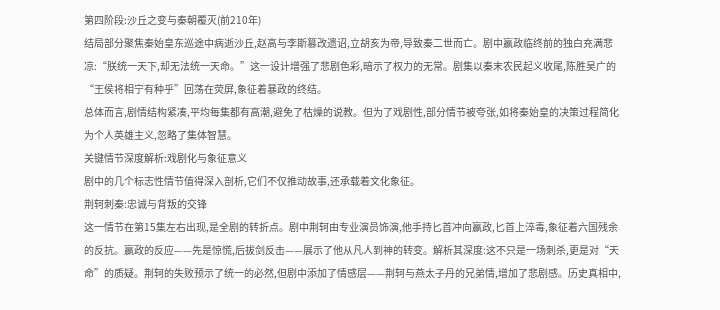第四阶段:沙丘之变与秦朝覆灭(前210年)
结局部分聚焦秦始皇东巡途中病逝沙丘,赵高与李斯篡改遗诏,立胡亥为帝,导致秦二世而亡。剧中嬴政临终前的独白充满悲凉:“朕统一天下,却无法统一天命。”这一设计增强了悲剧色彩,暗示了权力的无常。剧集以秦末农民起义收尾,陈胜吴广的“王侯将相宁有种乎”回荡在荧屏,象征着暴政的终结。
总体而言,剧情结构紧凑,平均每集都有高潮,避免了枯燥的说教。但为了戏剧性,部分情节被夸张,如将秦始皇的决策过程简化为个人英雄主义,忽略了集体智慧。
关键情节深度解析:戏剧化与象征意义
剧中的几个标志性情节值得深入剖析,它们不仅推动故事,还承载着文化象征。
荆轲刺秦:忠诚与背叛的交锋
这一情节在第15集左右出现,是全剧的转折点。剧中荆轲由专业演员饰演,他手持匕首冲向嬴政,匕首上淬毒,象征着六国残余的反抗。嬴政的反应——先是惊慌,后拔剑反击——展示了他从凡人到神的转变。解析其深度:这不只是一场刺杀,更是对“天命”的质疑。荆轲的失败预示了统一的必然,但剧中添加了情感层——荆轲与燕太子丹的兄弟情,增加了悲剧感。历史真相中,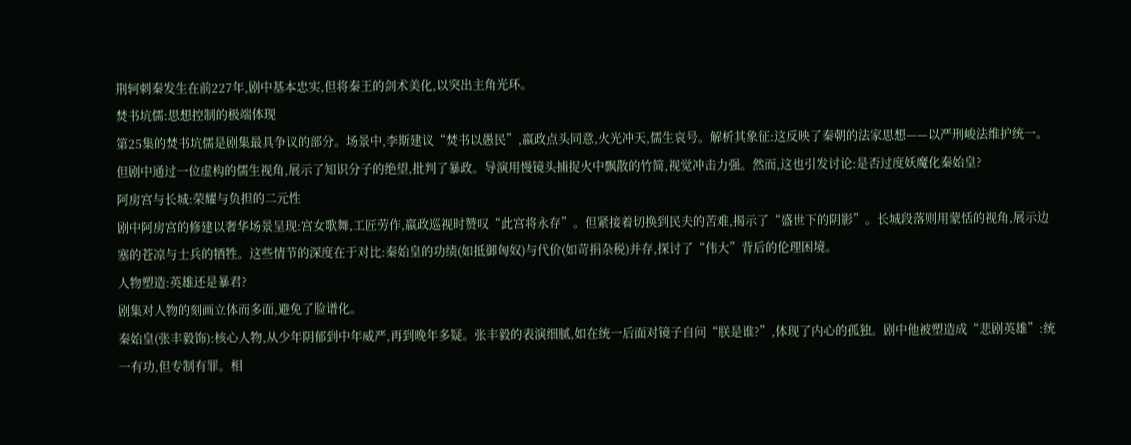荆轲刺秦发生在前227年,剧中基本忠实,但将秦王的剑术美化,以突出主角光环。
焚书坑儒:思想控制的极端体现
第25集的焚书坑儒是剧集最具争议的部分。场景中,李斯建议“焚书以愚民”,嬴政点头同意,火光冲天,儒生哀号。解析其象征:这反映了秦朝的法家思想——以严刑峻法维护统一。但剧中通过一位虚构的儒生视角,展示了知识分子的绝望,批判了暴政。导演用慢镜头捕捉火中飘散的竹简,视觉冲击力强。然而,这也引发讨论:是否过度妖魔化秦始皇?
阿房宫与长城:荣耀与负担的二元性
剧中阿房宫的修建以奢华场景呈现:宫女歌舞,工匠劳作,嬴政巡视时赞叹“此宫将永存”。但紧接着切换到民夫的苦难,揭示了“盛世下的阴影”。长城段落则用蒙恬的视角,展示边塞的苍凉与士兵的牺牲。这些情节的深度在于对比:秦始皇的功绩(如抵御匈奴)与代价(如苛捐杂税)并存,探讨了“伟大”背后的伦理困境。
人物塑造:英雄还是暴君?
剧集对人物的刻画立体而多面,避免了脸谱化。
秦始皇(张丰毅饰):核心人物,从少年阴郁到中年威严,再到晚年多疑。张丰毅的表演细腻,如在统一后面对镜子自问“朕是谁?”,体现了内心的孤独。剧中他被塑造成“悲剧英雄”:统一有功,但专制有罪。相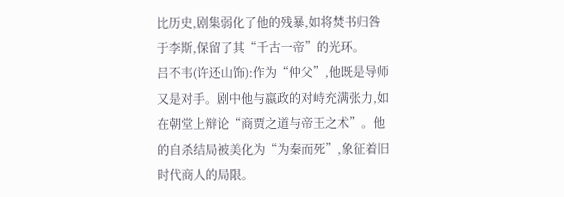比历史,剧集弱化了他的残暴,如将焚书归咎于李斯,保留了其“千古一帝”的光环。
吕不韦(许还山饰):作为“仲父”,他既是导师又是对手。剧中他与嬴政的对峙充满张力,如在朝堂上辩论“商贾之道与帝王之术”。他的自杀结局被美化为“为秦而死”,象征着旧时代商人的局限。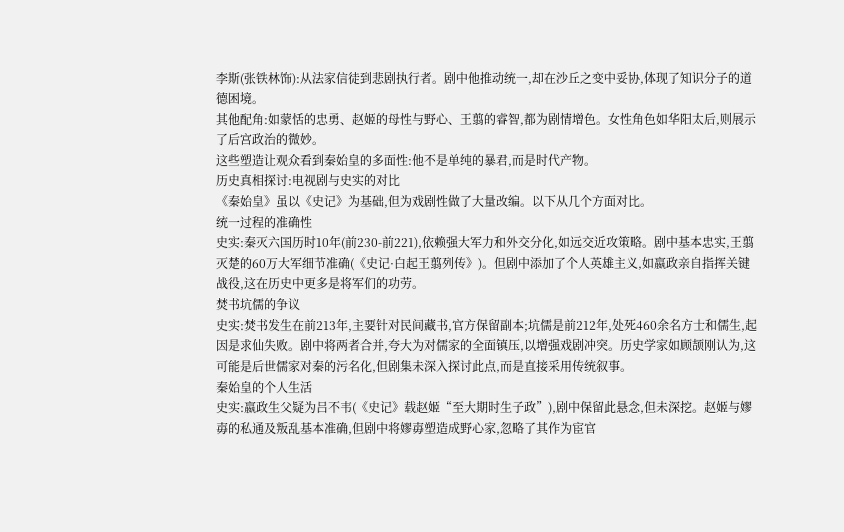李斯(张铁林饰):从法家信徒到悲剧执行者。剧中他推动统一,却在沙丘之变中妥协,体现了知识分子的道德困境。
其他配角:如蒙恬的忠勇、赵姬的母性与野心、王翦的睿智,都为剧情增色。女性角色如华阳太后,则展示了后宫政治的微妙。
这些塑造让观众看到秦始皇的多面性:他不是单纯的暴君,而是时代产物。
历史真相探讨:电视剧与史实的对比
《秦始皇》虽以《史记》为基础,但为戏剧性做了大量改编。以下从几个方面对比。
统一过程的准确性
史实:秦灭六国历时10年(前230-前221),依赖强大军力和外交分化,如远交近攻策略。剧中基本忠实,王翦灭楚的60万大军细节准确(《史记·白起王翦列传》)。但剧中添加了个人英雄主义,如嬴政亲自指挥关键战役,这在历史中更多是将军们的功劳。
焚书坑儒的争议
史实:焚书发生在前213年,主要针对民间藏书,官方保留副本;坑儒是前212年,处死460余名方士和儒生,起因是求仙失败。剧中将两者合并,夸大为对儒家的全面镇压,以增强戏剧冲突。历史学家如顾颉刚认为,这可能是后世儒家对秦的污名化,但剧集未深入探讨此点,而是直接采用传统叙事。
秦始皇的个人生活
史实:嬴政生父疑为吕不韦(《史记》载赵姬“至大期时生子政”),剧中保留此悬念,但未深挖。赵姬与嫪毐的私通及叛乱基本准确,但剧中将嫪毐塑造成野心家,忽略了其作为宦官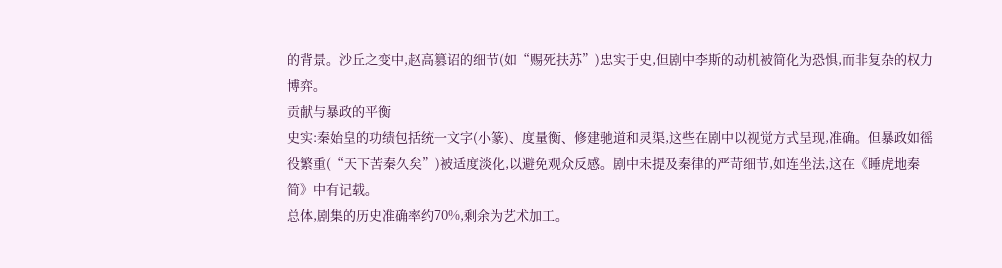的背景。沙丘之变中,赵高篡诏的细节(如“赐死扶苏”)忠实于史,但剧中李斯的动机被简化为恐惧,而非复杂的权力博弈。
贡献与暴政的平衡
史实:秦始皇的功绩包括统一文字(小篆)、度量衡、修建驰道和灵渠,这些在剧中以视觉方式呈现,准确。但暴政如徭役繁重(“天下苦秦久矣”)被适度淡化,以避免观众反感。剧中未提及秦律的严苛细节,如连坐法,这在《睡虎地秦简》中有记载。
总体,剧集的历史准确率约70%,剩余为艺术加工。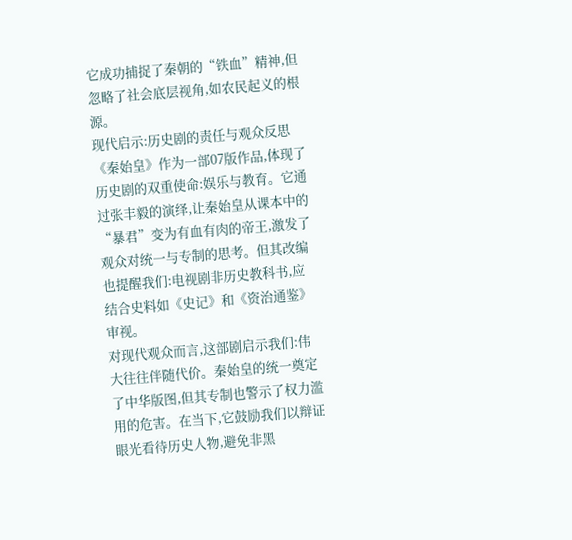它成功捕捉了秦朝的“铁血”精神,但忽略了社会底层视角,如农民起义的根源。
现代启示:历史剧的责任与观众反思
《秦始皇》作为一部07版作品,体现了历史剧的双重使命:娱乐与教育。它通过张丰毅的演绎,让秦始皇从课本中的“暴君”变为有血有肉的帝王,激发了观众对统一与专制的思考。但其改编也提醒我们:电视剧非历史教科书,应结合史料如《史记》和《资治通鉴》审视。
对现代观众而言,这部剧启示我们:伟大往往伴随代价。秦始皇的统一奠定了中华版图,但其专制也警示了权力滥用的危害。在当下,它鼓励我们以辩证眼光看待历史人物,避免非黑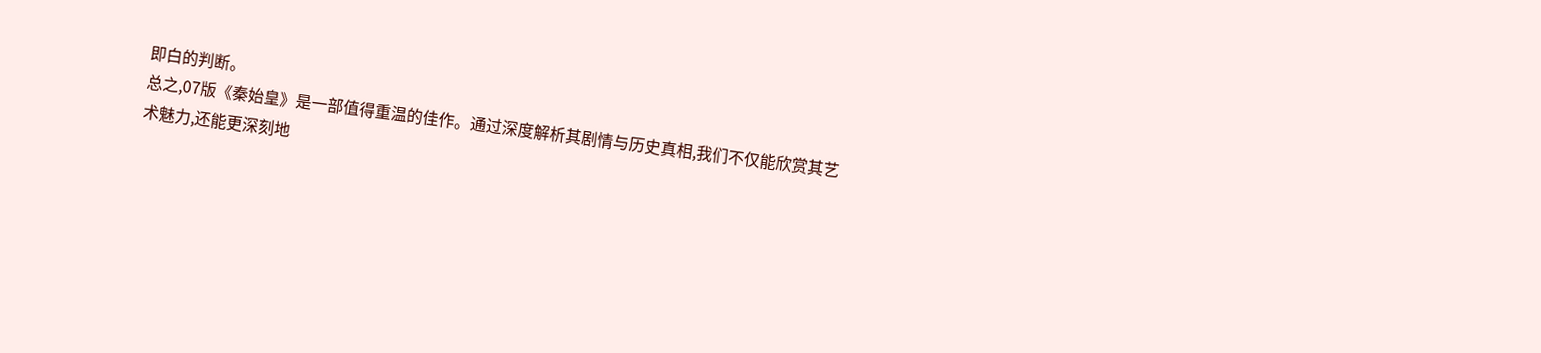即白的判断。
总之,07版《秦始皇》是一部值得重温的佳作。通过深度解析其剧情与历史真相,我们不仅能欣赏其艺术魅力,还能更深刻地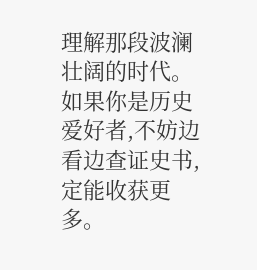理解那段波澜壮阔的时代。如果你是历史爱好者,不妨边看边查证史书,定能收获更多。